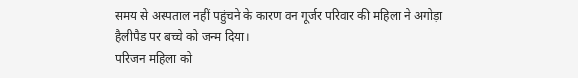समय से अस्पताल नहीं पहुंचने के कारण वन गूर्जर परिवार की महिला ने अगोड़ा हैलीपैड पर बच्चे को जन्म दिया।
परिजन महिला को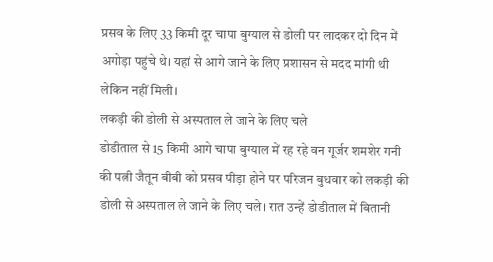प्रसव के लिए 33 किमी दूर चापा बुग्याल से डोली पर लादकर दो दिन में अगोड़ा पहुंचे थे। यहां से आगे जाने के लिए प्रशासन से मदद मांगी थी लेकिन नहीं मिली।
लकड़ी की डोली से अस्पताल ले जाने के लिए चले
डोडीताल से 15 किमी आगे चापा बुग्याल में रह रहे वन गूर्जर शमशेर गनी की पत्नी जैतून बीबी को प्रसव पीड़ा होने पर परिजन बुधवार को लकड़ी की डोली से अस्पताल ले जाने के लिए चले। रात उन्हें डोडीताल में बितानी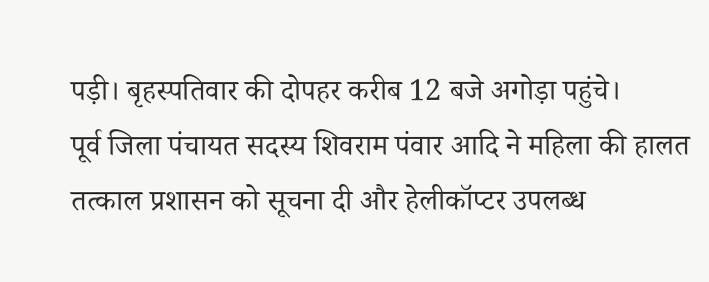पड़ी। बृहस्पतिवार की दोपहर करीब 12 बजे अगोड़ा पहुंचे।
पूर्व जिला पंचायत सदस्य शिवराम पंवार आदि ने महिला की हालत तत्काल प्रशासन को सूचना दी और हेलीकॉप्टर उपलब्ध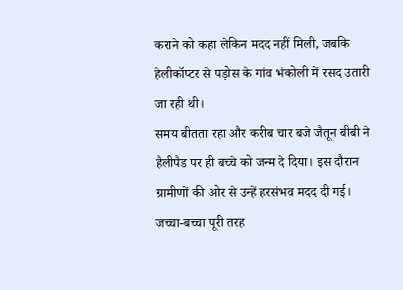कराने को कहा लेकिन मदद नहीं मिली, जबकि हेलीकॉप्टर से पड़ोस के गांव भंकोली में रसद उतारी जा रही थी।
समय बीतता रहा और करीब चार बजे जैतून बीबी ने हैलीपैड पर ही बच्चे को जन्म दे दिया। इस दौरान ग्रामीणों की ओर से उन्हें हरसंभव मदद दी गई। जच्चा-बच्चा पूरी तरह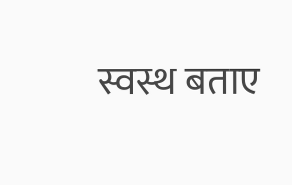स्वस्थ बताए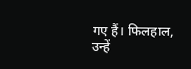गए हैं। फिलहाल, उन्हें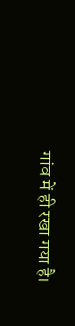गांव में ही रखा गया है।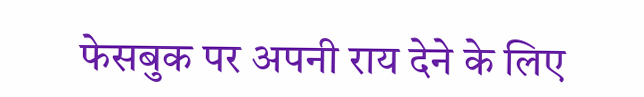फेसबुक पर अपनी राय देने के लिए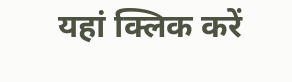यहां क्लिक करें